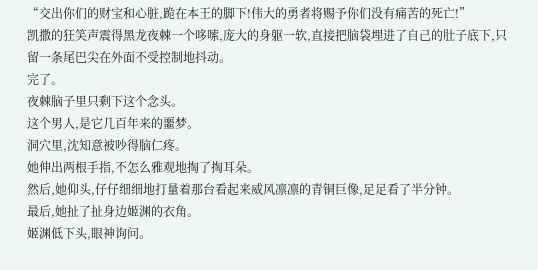“交出你们的财宝和心脏,跪在本王的脚下!伟大的勇者将赐予你们没有痛苦的死亡!”
凯撒的狂笑声震得黑龙夜棘一个哆嗦,庞大的身躯一软,直接把脑袋埋进了自己的肚子底下,只留一条尾巴尖在外面不受控制地抖动。
完了。
夜棘脑子里只剩下这个念头。
这个男人,是它几百年来的噩梦。
洞穴里,沈知意被吵得脑仁疼。
她伸出两根手指,不怎么雅观地掏了掏耳朵。
然后,她仰头,仔仔细细地打量着那台看起来威风凛凛的青铜巨像,足足看了半分钟。
最后,她扯了扯身边姬渊的衣角。
姬渊低下头,眼神询问。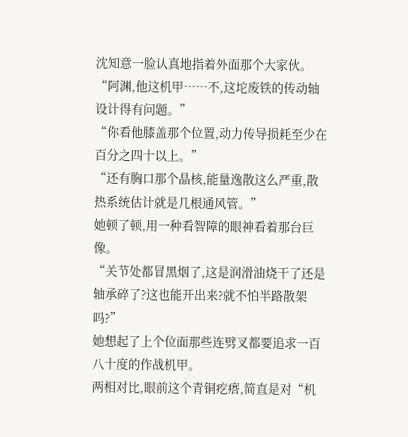沈知意一脸认真地指着外面那个大家伙。
“阿渊,他这机甲……不,这坨废铁的传动轴设计得有问题。”
“你看他膝盖那个位置,动力传导损耗至少在百分之四十以上。”
“还有胸口那个晶核,能量逸散这么严重,散热系统估计就是几根通风管。”
她顿了顿,用一种看智障的眼神看着那台巨像。
“关节处都冒黑烟了,这是润滑油烧干了还是轴承碎了?这也能开出来?就不怕半路散架吗?”
她想起了上个位面那些连劈叉都要追求一百八十度的作战机甲。
两相对比,眼前这个青铜疙瘩,简直是对“机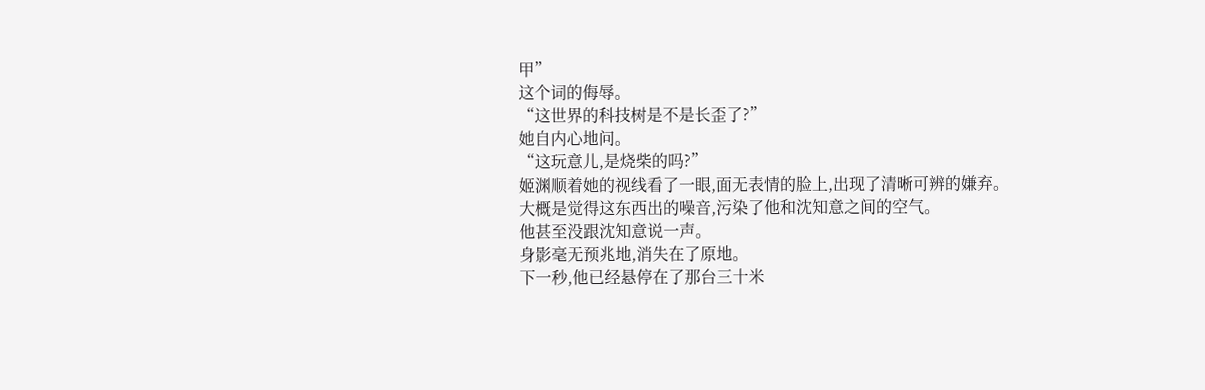甲”
这个词的侮辱。
“这世界的科技树是不是长歪了?”
她自内心地问。
“这玩意儿,是烧柴的吗?”
姬渊顺着她的视线看了一眼,面无表情的脸上,出现了清晰可辨的嫌弃。
大概是觉得这东西出的噪音,污染了他和沈知意之间的空气。
他甚至没跟沈知意说一声。
身影毫无预兆地,消失在了原地。
下一秒,他已经悬停在了那台三十米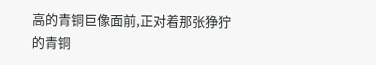高的青铜巨像面前,正对着那张狰狞的青铜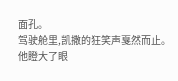面孔。
驾驶舱里,凯撒的狂笑声戛然而止。
他瞪大了眼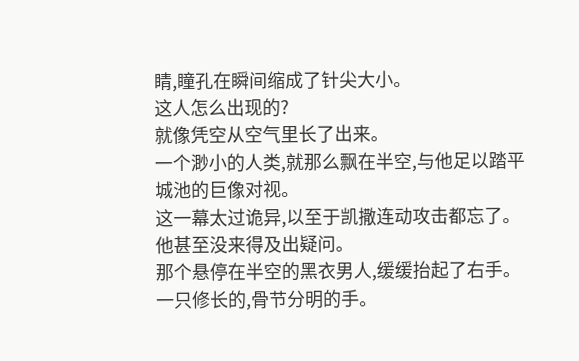睛,瞳孔在瞬间缩成了针尖大小。
这人怎么出现的?
就像凭空从空气里长了出来。
一个渺小的人类,就那么飘在半空,与他足以踏平城池的巨像对视。
这一幕太过诡异,以至于凯撒连动攻击都忘了。
他甚至没来得及出疑问。
那个悬停在半空的黑衣男人,缓缓抬起了右手。
一只修长的,骨节分明的手。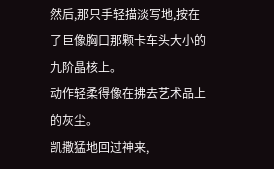然后,那只手轻描淡写地,按在了巨像胸口那颗卡车头大小的九阶晶核上。
动作轻柔得像在拂去艺术品上的灰尘。
凯撒猛地回过神来,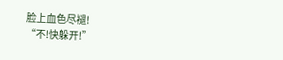脸上血色尽褪!
“不!快躲开!”